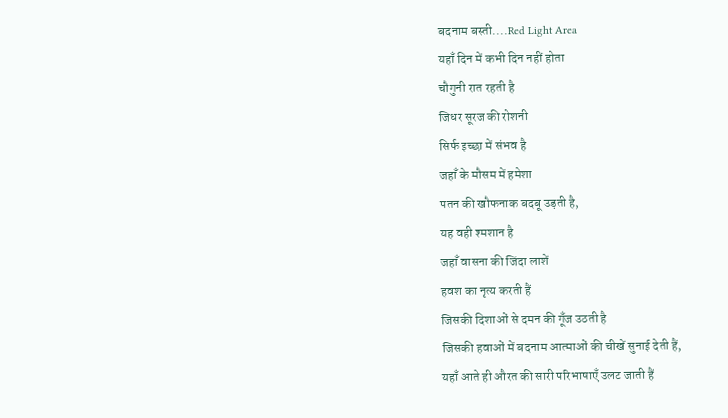बदनाम बस्ती....Red Light Area
यहाँ दिन में कभी दिन नहीं होता
चौगुनी रात रहती है
जिधर सूरज की रोशनी
सिर्फ इच्छा में संभव है
जहाँ के मौसम में हमेशा
पतन की खौफनाक बदबू उड़ती है,
यह वही श्मशान है
जहाँ वासना की जिंदा लाशें
हवश का नृत्य करती हैं
जिसकी दिशाओं से दमन की गूँज उठती है
जिसकी हवाओं में बदनाम आत्माओं की चीखें सुनाई देती हैं,
यहाँ आते ही औरत की सारी परिभाषाएँ उलट जाती हैं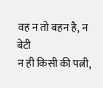वह न तो बहन है, न बेटी
न ही किसी की पत्नी,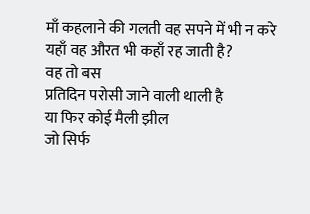माँ कहलाने की गलती वह सपने में भी न करे
यहाँ वह औरत भी कहाँ रह जाती है?
वह तो बस
प्रतिदिन परोसी जाने वाली थाली है
या फिर कोई मैली झील
जो सिर्फ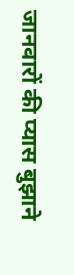जानवारों की प्यास बुझाने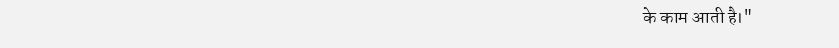के काम आती है।"